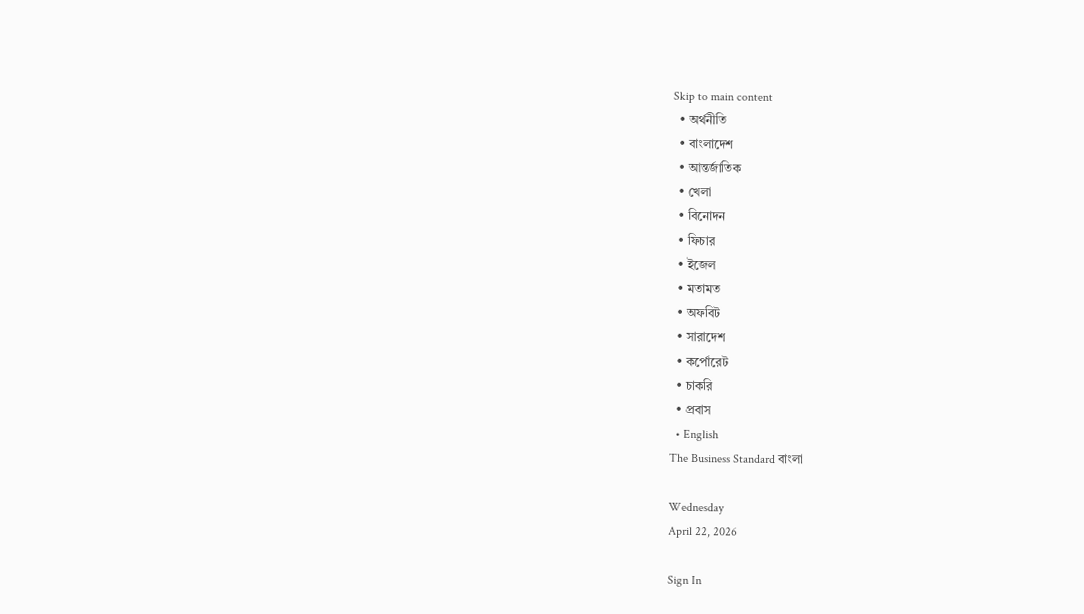Skip to main content
  • অর্থনীতি
  • বাংলাদেশ
  • আন্তর্জাতিক
  • খেলা
  • বিনোদন
  • ফিচার
  • ইজেল
  • মতামত
  • অফবিট
  • সারাদেশ
  • কর্পোরেট
  • চাকরি
  • প্রবাস
  • English
The Business Standard বাংলা

Wednesday
April 22, 2026

Sign In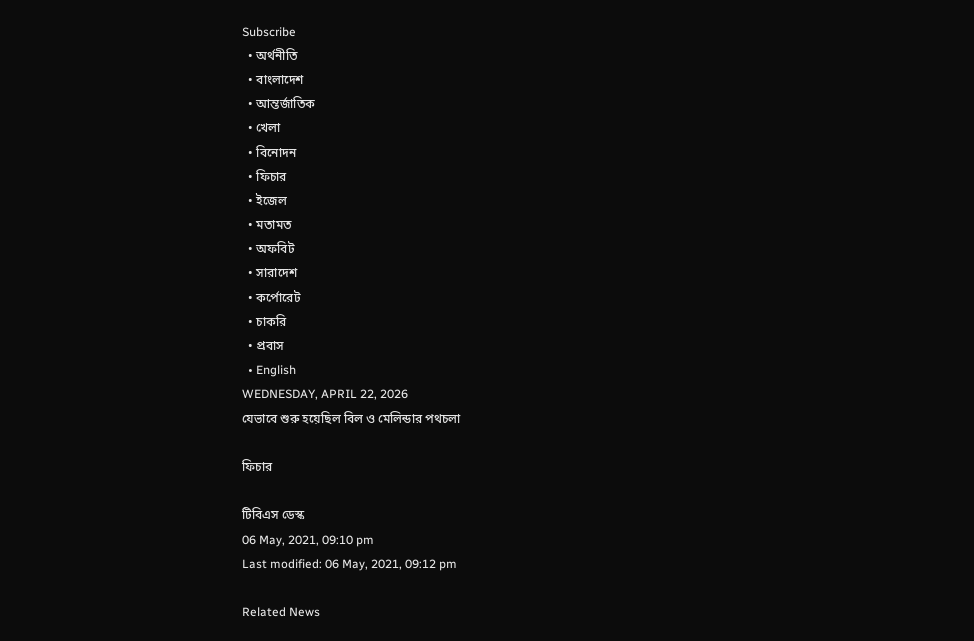Subscribe
  • অর্থনীতি
  • বাংলাদেশ
  • আন্তর্জাতিক
  • খেলা
  • বিনোদন
  • ফিচার
  • ইজেল
  • মতামত
  • অফবিট
  • সারাদেশ
  • কর্পোরেট
  • চাকরি
  • প্রবাস
  • English
WEDNESDAY, APRIL 22, 2026
যেভাবে শুরু হয়েছিল বিল ও মেলিন্ডার পথচলা

ফিচার

টিবিএস ডেস্ক
06 May, 2021, 09:10 pm
Last modified: 06 May, 2021, 09:12 pm

Related News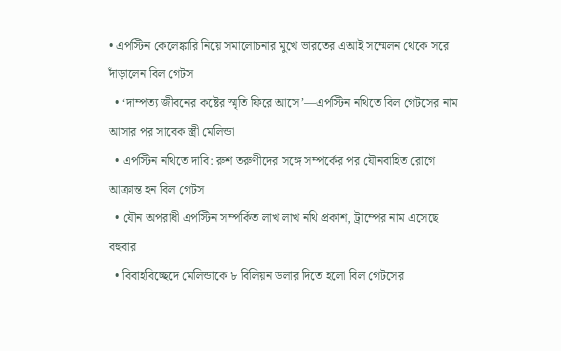• এপস্টিন কেলেঙ্কারি নিয়ে সমালোচনার মুখে ভারতের এআই সম্মেলন থেকে সরে দাঁড়ালেন বিল গেটস
  • ‘দাম্পত্য জীবনের কষ্টের স্মৃতি ফিরে আসে’—এপস্টিন নথিতে বিল গেটসের নাম আসার পর সাবেক স্ত্রী মেলিন্ডা
  • এপস্টিন নথিতে দাবি: রুশ তরুণীদের সঙ্গে সম্পর্কের পর যৌনবাহিত রোগে আক্রান্ত হন বিল গেটস
  • যৌন অপরাধী এপস্টিন সম্পর্কিত লাখ লাখ নথি প্রকাশ, ট্রাম্পের নাম এসেছে বহুবার
  • বিবাহবিচ্ছেদে মেলিন্ডাকে ৮ বিলিয়ন ডলার দিতে হলো বিল গেটসের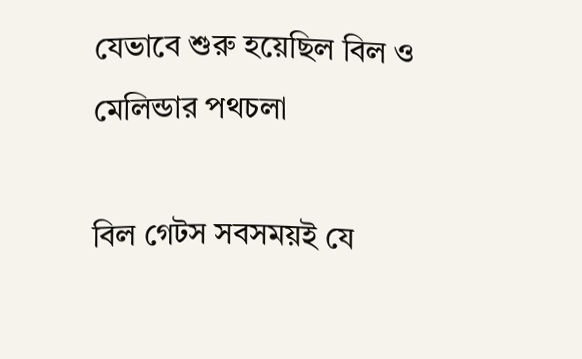যেভাবে শুরু হয়েছিল বিল ও মেলিন্ডার পথচলা

বিল গেটস সবসময়ই যে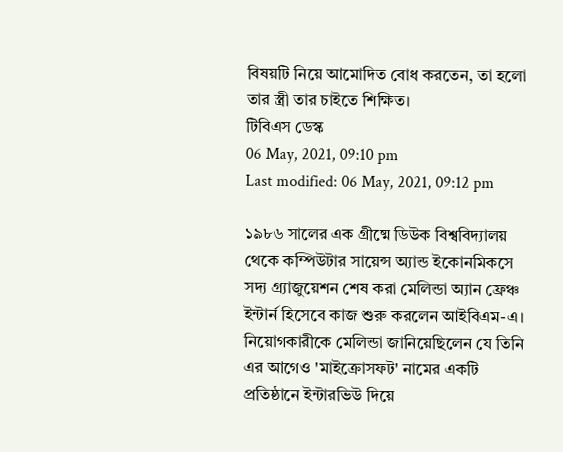বিষয়টি নিয়ে আমোদিত বোধ করতেন, তা হলো তার স্ত্রী তার চাইতে শিক্ষিত।
টিবিএস ডেস্ক
06 May, 2021, 09:10 pm
Last modified: 06 May, 2021, 09:12 pm

১৯৮৬ সালের এক গ্রীষ্মে ডিউক বিশ্ববিদ্যালয় থেকে কম্পিউটার সায়েন্স অ্যান্ড ইকোনমিকসে সদ্য গ্র্যাজুয়েশন শেষ করা মেলিন্ডা অ্যান ফ্রেঞ্চ ইন্টার্ন হিসেবে কাজ শুরু করলেন আইবিএম-এ। নিয়োগকারীকে মেলিন্ডা জানিয়েছিলেন যে তিনি এর আগেও 'মাইক্রোসফট' নামের একটি প্রতিষ্ঠানে ইন্টারভিউ দিয়ে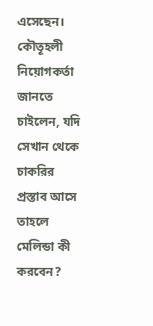এসেছেন। কৌতূহলী নিয়োগকর্তা জানতে চাইলেন, যদি সেখান থেকে চাকরির প্রস্তাব আসে তাহলে মেলিন্ডা কী করবেন?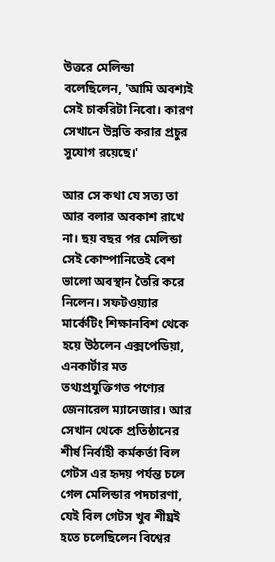উত্তরে মেলিন্ডা বলেছিলেন, 'আমি অবশ্যই সেই চাকরিটা নিবো। কারণ সেখানে উন্নতি করার প্রচুর সুযোগ রয়েছে।'

আর সে কথা যে সত্য তা আর বলার অবকাশ রাখে না। ছয় বছর পর মেলিন্ডা সেই কোম্পানিতেই বেশ ভালো অবস্থান তৈরি করে নিলেন। সফটওয়্যার মার্কেটিং শিক্ষানবিশ থেকে হয়ে উঠলেন এক্সপেডিয়া, এনকার্টার মত তথ্যপ্রযুক্তিগত পণ্যের জেনারেল ম্যানেজার। আর সেখান থেকে প্রতিষ্ঠানের শীর্ষ নির্বাহী কর্মকর্তা বিল গেটস এর হৃদয় পর্যন্ত চলে গেল মেলিন্ডার পদচারণা, যেই বিল গেটস খুব শীঘ্রই হতে চলেছিলেন বিশ্বের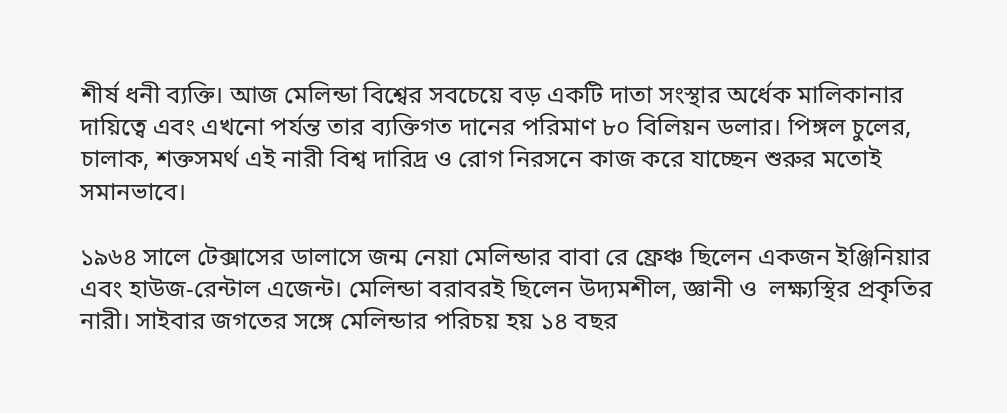শীর্ষ ধনী ব্যক্তি। আজ মেলিন্ডা বিশ্বের সবচেয়ে বড় একটি দাতা সংস্থার অর্ধেক মালিকানার দায়িত্বে এবং এখনো পর্যন্ত তার ব্যক্তিগত দানের পরিমাণ ৮০ বিলিয়ন ডলার। পিঙ্গল চুলের, চালাক, শক্তসমর্থ এই নারী বিশ্ব দারিদ্র ও রোগ নিরসনে কাজ করে যাচ্ছেন শুরুর মতোই সমানভাবে।

১৯৬৪ সালে টেক্সাসের ডালাসে জন্ম নেয়া মেলিন্ডার বাবা রে ফ্রেঞ্চ ছিলেন একজন ইঞ্জিনিয়ার এবং হাউজ-রেন্টাল এজেন্ট। মেলিন্ডা বরাবরই ছিলেন উদ্যমশীল, জ্ঞানী ও  লক্ষ্যস্থির প্রকৃতির নারী। সাইবার জগতের সঙ্গে মেলিন্ডার পরিচয় হয় ১৪ বছর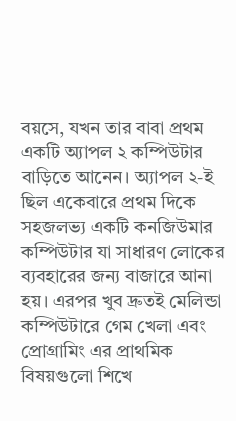বয়সে, যখন তার বাবা প্রথম একটি অ্যাপল ২ কম্পিউটার বাড়িতে আনেন। অ্যাপল ২-ই ছিল একেবারে প্রথম দিকে সহজলভ্য একটি কনজিউমার কম্পিউটার যা সাধারণ লোকের ব্যবহারের জন্য বাজারে আনা হয়। এরপর খুব দ্রুতই মেলিন্ডা কম্পিউটারে গেম খেলা এবং প্রোগ্রামিং এর প্রাথমিক বিষয়গুলো শিখে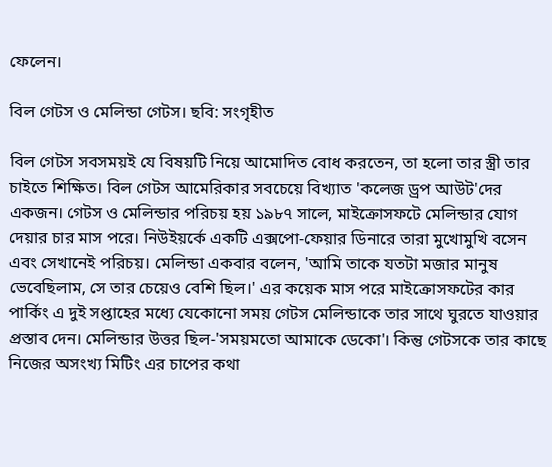ফেলেন।

বিল গেটস ও মেলিন্ডা গেটস। ছবি: সংগৃহীত

বিল গেটস সবসময়ই যে বিষয়টি নিয়ে আমোদিত বোধ করতেন, তা হলো তার স্ত্রী তার চাইতে শিক্ষিত। বিল গেটস আমেরিকার সবচেয়ে বিখ্যাত 'কলেজ ড্রপ আউট'দের একজন। গেটস ও মেলিন্ডার পরিচয় হয় ১৯৮৭ সালে, মাইক্রোসফটে মেলিন্ডার যোগ দেয়ার চার মাস পরে। নিউইয়র্কে একটি এক্সপো-ফেয়ার ডিনারে তারা মুখোমুখি বসেন এবং সেখানেই পরিচয়। মেলিন্ডা একবার বলেন, 'আমি তাকে যতটা মজার মানুষ ভেবেছিলাম, সে তার চেয়েও বেশি ছিল।' এর কয়েক মাস পরে মাইক্রোসফটের কার পার্কিং এ দুই সপ্তাহের মধ্যে যেকোনো সময় গেটস মেলিন্ডাকে তার সাথে ঘুরতে যাওয়ার প্রস্তাব দেন। মেলিন্ডার উত্তর ছিল-'সময়মতো আমাকে ডেকো'। কিন্তু গেটসকে তার কাছে নিজের অসংখ্য মিটিং এর চাপের কথা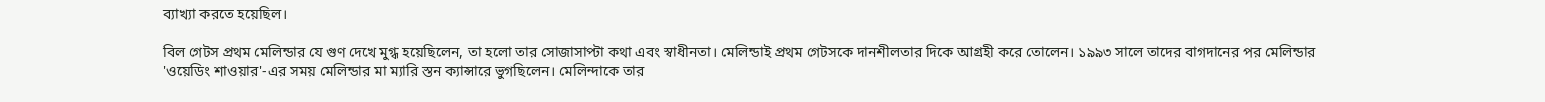ব্যাখ্যা করতে হয়েছিল।

বিল গেটস প্রথম মেলিন্ডার যে গুণ দেখে মুগ্ধ হয়েছিলেন, তা হলো তার সোজাসাপ্টা কথা এবং স্বাধীনতা। মেলিন্ডাই প্রথম গেটসকে দানশীলতার দিকে আগ্রহী করে তোলেন। ১৯৯৩ সালে তাদের বাগদানের পর মেলিন্ডার 'ওয়েডিং শাওয়ার'-এর সময় মেলিন্ডার মা ম্যারি স্তন ক্যান্সারে ভুগছিলেন। মেলিন্দাকে তার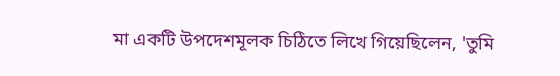মা একটি উপদেশমূলক চিঠিতে লিখে গিয়েছিলেন, 'তুমি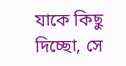যাকে কিছু দিচ্ছো, সে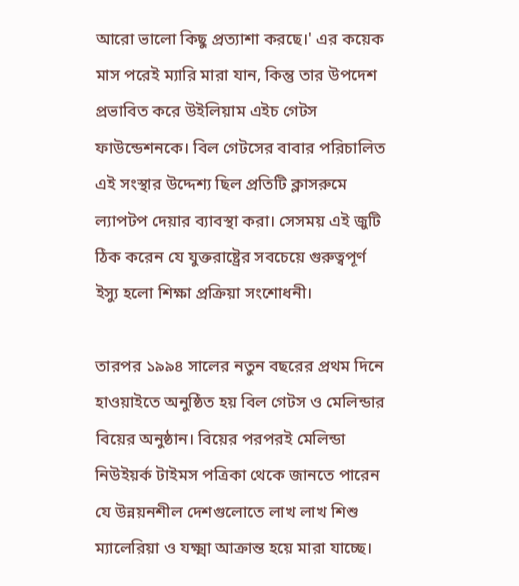আরো ভালো কিছু প্রত্যাশা করছে।' এর কয়েক মাস পরেই ম্যারি মারা যান, কিন্তু তার উপদেশ প্রভাবিত করে উইলিয়াম এইচ গেটস ফাউন্ডেশনকে। বিল গেটসের বাবার পরিচালিত এই সংস্থার উদ্দেশ্য ছিল প্রতিটি ক্লাসরুমে ল্যাপটপ দেয়ার ব্যাবস্থা করা। সেসময় এই জুটি ঠিক করেন যে যুক্তরাষ্ট্রের সবচেয়ে গুরুত্বপূর্ণ ইস্যু হলো শিক্ষা প্রক্রিয়া সংশোধনী।

তারপর ১৯৯৪ সালের নতুন বছরের প্রথম দিনে হাওয়াইতে অনুষ্ঠিত হয় বিল গেটস ও মেলিন্ডার বিয়ের অনুষ্ঠান। বিয়ের পরপরই মেলিন্ডা নিউইয়র্ক টাইমস পত্রিকা থেকে জানতে পারেন যে উন্নয়নশীল দেশগুলোতে লাখ লাখ শিশু ম্যালেরিয়া ও যক্ষ্মা আক্রান্ত হয়ে মারা যাচ্ছে।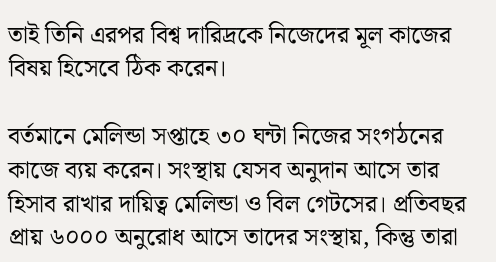তাই তিনি এরপর বিশ্ব দারিদ্রকে নিজেদের মূল কাজের বিষয় হিসেবে ঠিক করেন।

বর্তমানে মেলিন্ডা সপ্তাহে ৩০ ঘন্টা নিজের সংগঠনের কাজে ব্যয় করেন। সংস্থায় যেসব অনুদান আসে তার হিসাব রাখার দায়িত্ব মেলিন্ডা ও বিল গেটসের। প্রতিবছর প্রায় ৬০০০ অনুরোধ আসে তাদের সংস্থায়, কিন্তু তারা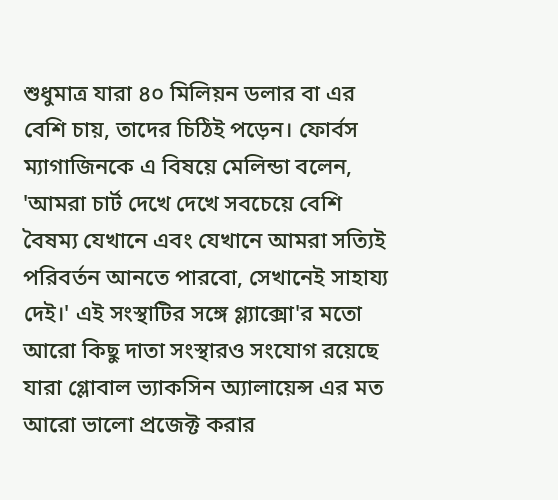শুধুমাত্র যারা ৪০ মিলিয়ন ডলার বা এর বেশি চায়, তাদের চিঠিই পড়েন। ফোর্বস ম্যাগাজিনকে এ বিষয়ে মেলিন্ডা বলেন, 'আমরা চার্ট দেখে দেখে সবচেয়ে বেশি বৈষম্য যেখানে এবং যেখানে আমরা সত্যিই পরিবর্তন আনতে পারবো, সেখানেই সাহায্য দেই।' এই সংস্থাটির সঙ্গে গ্ল্যাক্সো'র মতো আরো কিছু দাতা সংস্থারও সংযোগ রয়েছে যারা গ্লোবাল ভ্যাকসিন অ্যালায়েন্স এর মত আরো ভালো প্রজেক্ট করার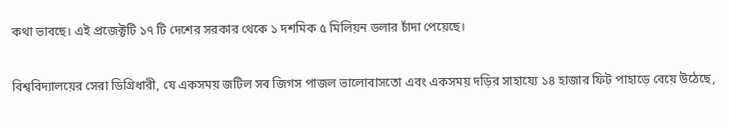কথা ভাবছে। এই প্রজেক্টটি ১৭ টি দেশের সরকার থেকে ১ দশমিক ৫ মিলিয়ন ডলার চাঁদা পেয়েছে।

বিশ্ববিদ্যালয়ের সেরা ডিগ্রিধারী, যে একসময় জটিল সব জিগস পাজল ভালোবাসতো এবং একসময় দড়ির সাহায্যে ১৪ হাজার ফিট পাহাড়ে বেয়ে উঠেছে,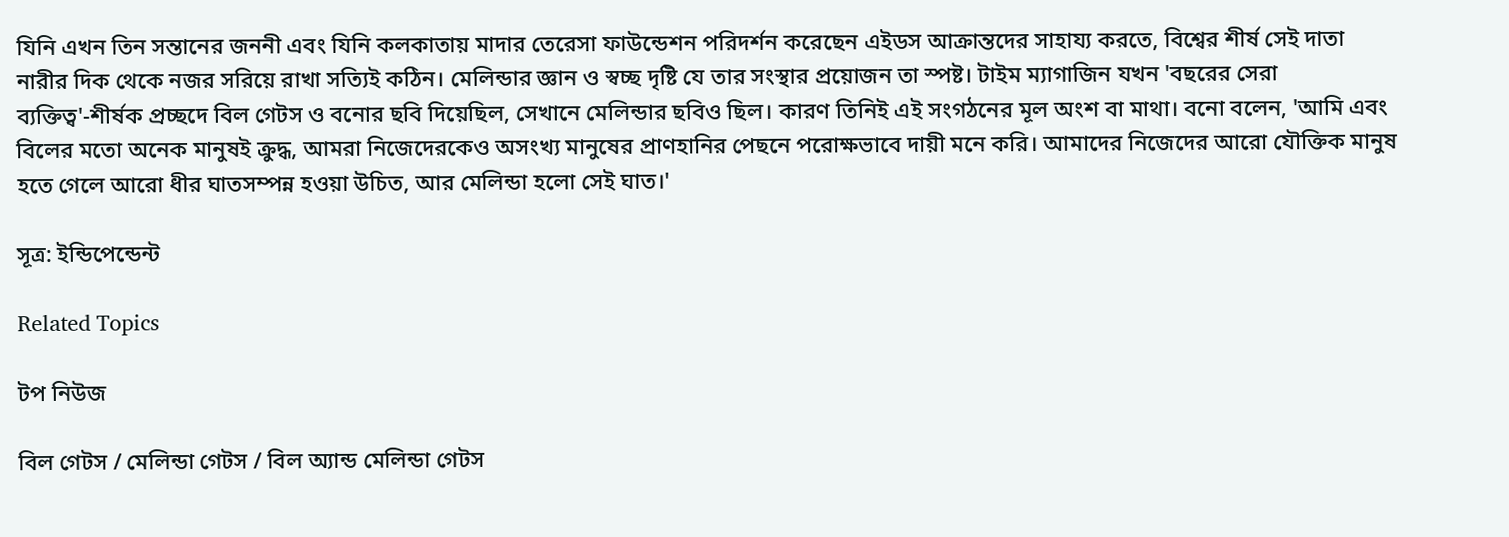যিনি এখন তিন সন্তানের জননী এবং যিনি কলকাতায় মাদার তেরেসা ফাউন্ডেশন পরিদর্শন করেছেন এইডস আক্রান্তদের সাহায্য করতে, বিশ্বের শীর্ষ সেই দাতা নারীর দিক থেকে নজর সরিয়ে রাখা সত্যিই কঠিন। মেলিন্ডার জ্ঞান ও স্বচ্ছ দৃষ্টি যে তার সংস্থার প্রয়োজন তা স্পষ্ট। টাইম ম্যাগাজিন যখন 'বছরের সেরা ব্যক্তিত্ব'-শীর্ষক প্রচ্ছদে বিল গেটস ও বনোর ছবি দিয়েছিল, সেখানে মেলিন্ডার ছবিও ছিল। কারণ তিনিই এই সংগঠনের মূল অংশ বা মাথা। বনো বলেন, 'আমি এবং বিলের মতো অনেক মানুষই ক্রুদ্ধ, আমরা নিজেদেরকেও অসংখ্য মানুষের প্রাণহানির পেছনে পরোক্ষভাবে দায়ী মনে করি। আমাদের নিজেদের আরো যৌক্তিক মানুষ হতে গেলে আরো ধীর ঘাতসম্পন্ন হওয়া উচিত, আর মেলিন্ডা হলো সেই ঘাত।'

সূত্র: ইন্ডিপেন্ডেন্ট

Related Topics

টপ নিউজ

বিল গেটস / মেলিন্ডা গেটস / বিল অ্যান্ড মেলিন্ডা গেটস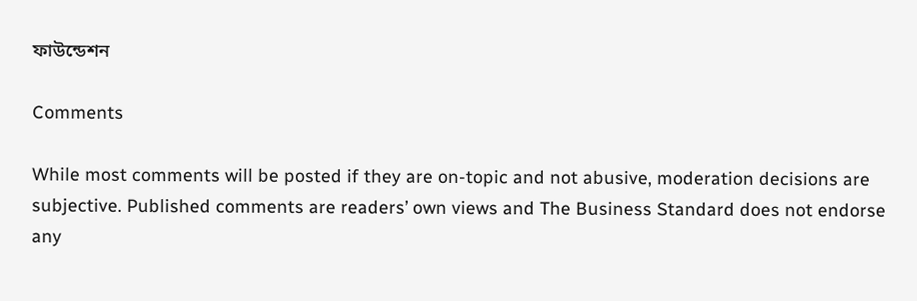ফাউন্ডেশন

Comments

While most comments will be posted if they are on-topic and not abusive, moderation decisions are subjective. Published comments are readers’ own views and The Business Standard does not endorse any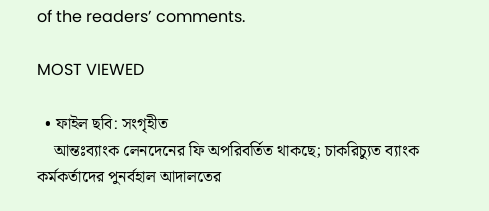of the readers’ comments.

MOST VIEWED

  • ফাইল ছবি: সংগৃহীত
    আন্তঃব্যাংক লেনদেনের ফি অপরিবর্তিত থাকছে; চাকরিচ্যুত ব্যাংক কর্মকর্তাদের পুনর্বহাল আদালতের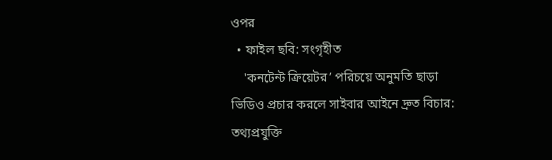ওপর
  • ফাইল ছবি: সংগৃহীত
    'কনটেন্ট ক্রিয়েটর’ পরিচয়ে অনুমতি ছাড়া ভিডিও প্রচার করলে সাইবার আইনে দ্রুত বিচার: তথ্যপ্রযুক্তি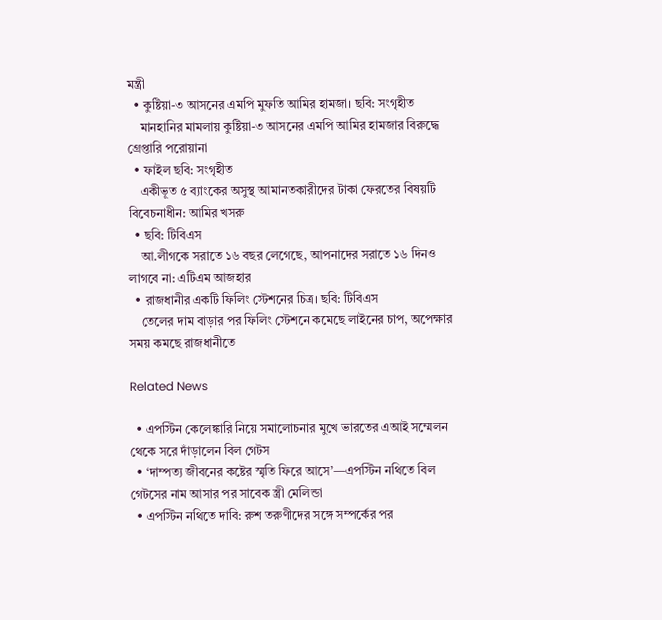মন্ত্রী
  • কুষ্টিয়া-৩ আসনের এমপি মুফতি আমির হামজা। ছবি: সংগৃহীত
    মানহানির মামলায় কুষ্টিয়া-৩ আসনের এমপি আমির হামজার বিরুদ্ধে গ্রেপ্তারি পরোয়ানা
  • ফাইল ছবি: সংগৃহীত
    একীভূত ৫ ব্যাংকের অসুস্থ আমানতকারীদের টাকা ফেরতের বিষয়টি বিবেচনাধীন: আমির খসরু
  • ছবি: টিবিএস
    আ.লীগকে সরাতে ১৬ বছর লেগেছে, আপনাদের সরাতে ১৬ দিনও লাগবে না: এটিএম আজহার
  • রাজধানীর একটি ফিলিং স্টেশনের চিত্র। ছবি: টিবিএস
    তেলের দাম বাড়ার পর ফিলিং স্টেশনে কমেছে লাইনের চাপ, অপেক্ষার সময় কমছে রাজধানীতে

Related News

  • এপস্টিন কেলেঙ্কারি নিয়ে সমালোচনার মুখে ভারতের এআই সম্মেলন থেকে সরে দাঁড়ালেন বিল গেটস
  • ‘দাম্পত্য জীবনের কষ্টের স্মৃতি ফিরে আসে’—এপস্টিন নথিতে বিল গেটসের নাম আসার পর সাবেক স্ত্রী মেলিন্ডা
  • এপস্টিন নথিতে দাবি: রুশ তরুণীদের সঙ্গে সম্পর্কের পর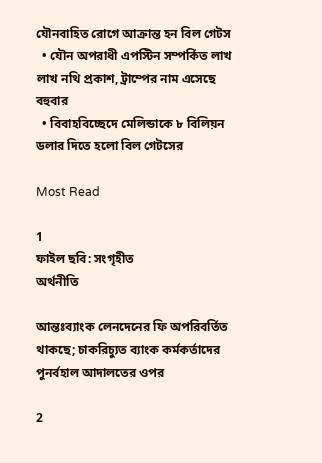যৌনবাহিত রোগে আক্রান্ত হন বিল গেটস
  • যৌন অপরাধী এপস্টিন সম্পর্কিত লাখ লাখ নথি প্রকাশ, ট্রাম্পের নাম এসেছে বহুবার
  • বিবাহবিচ্ছেদে মেলিন্ডাকে ৮ বিলিয়ন ডলার দিতে হলো বিল গেটসের

Most Read

1
ফাইল ছবি: সংগৃহীত
অর্থনীতি

আন্তঃব্যাংক লেনদেনের ফি অপরিবর্তিত থাকছে; চাকরিচ্যুত ব্যাংক কর্মকর্তাদের পুনর্বহাল আদালতের ওপর

2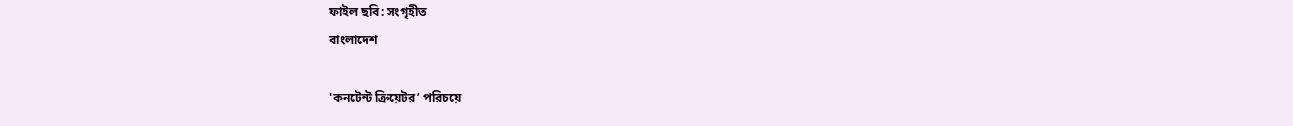ফাইল ছবি: সংগৃহীত
বাংলাদেশ

'কনটেন্ট ক্রিয়েটর’ পরিচয়ে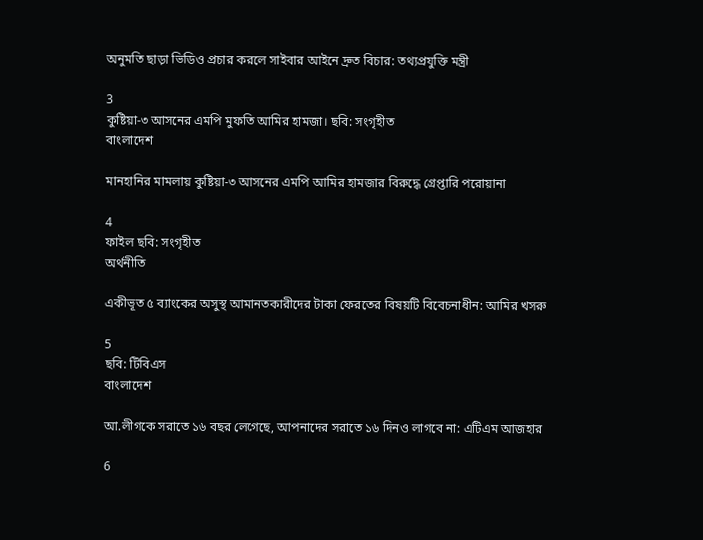অনুমতি ছাড়া ভিডিও প্রচার করলে সাইবার আইনে দ্রুত বিচার: তথ্যপ্রযুক্তি মন্ত্রী

3
কুষ্টিয়া-৩ আসনের এমপি মুফতি আমির হামজা। ছবি: সংগৃহীত
বাংলাদেশ

মানহানির মামলায় কুষ্টিয়া-৩ আসনের এমপি আমির হামজার বিরুদ্ধে গ্রেপ্তারি পরোয়ানা

4
ফাইল ছবি: সংগৃহীত
অর্থনীতি

একীভূত ৫ ব্যাংকের অসুস্থ আমানতকারীদের টাকা ফেরতের বিষয়টি বিবেচনাধীন: আমির খসরু

5
ছবি: টিবিএস
বাংলাদেশ

আ.লীগকে সরাতে ১৬ বছর লেগেছে, আপনাদের সরাতে ১৬ দিনও লাগবে না: এটিএম আজহার

6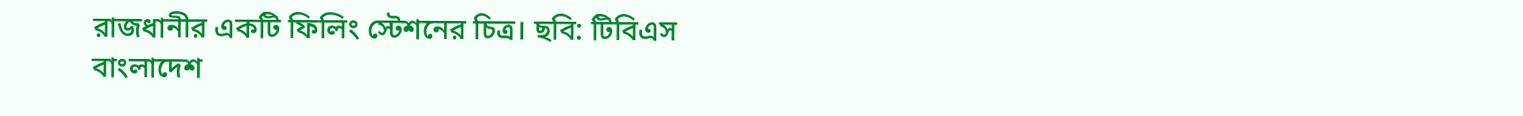রাজধানীর একটি ফিলিং স্টেশনের চিত্র। ছবি: টিবিএস
বাংলাদেশ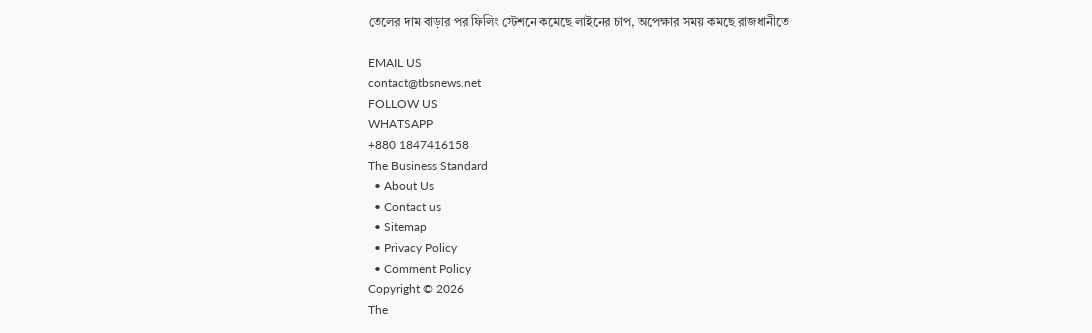তেলের দাম বাড়ার পর ফিলিং স্টেশনে কমেছে লাইনের চাপ, অপেক্ষার সময় কমছে রাজধানীতে

EMAIL US
contact@tbsnews.net
FOLLOW US
WHATSAPP
+880 1847416158
The Business Standard
  • About Us
  • Contact us
  • Sitemap
  • Privacy Policy
  • Comment Policy
Copyright © 2026
The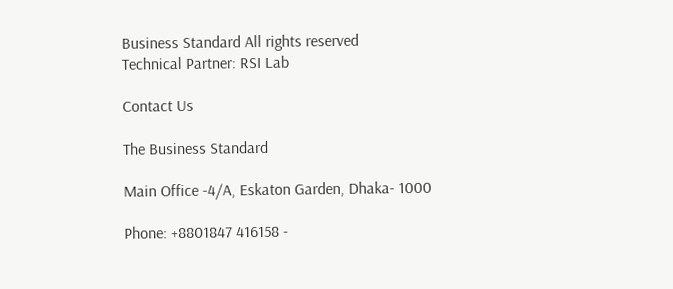Business Standard All rights reserved
Technical Partner: RSI Lab

Contact Us

The Business Standard

Main Office -4/A, Eskaton Garden, Dhaka- 1000

Phone: +8801847 416158 -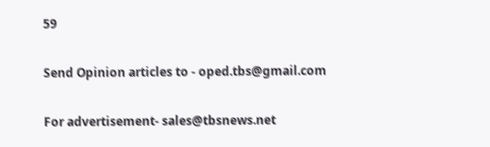59

Send Opinion articles to - oped.tbs@gmail.com

For advertisement- sales@tbsnews.net